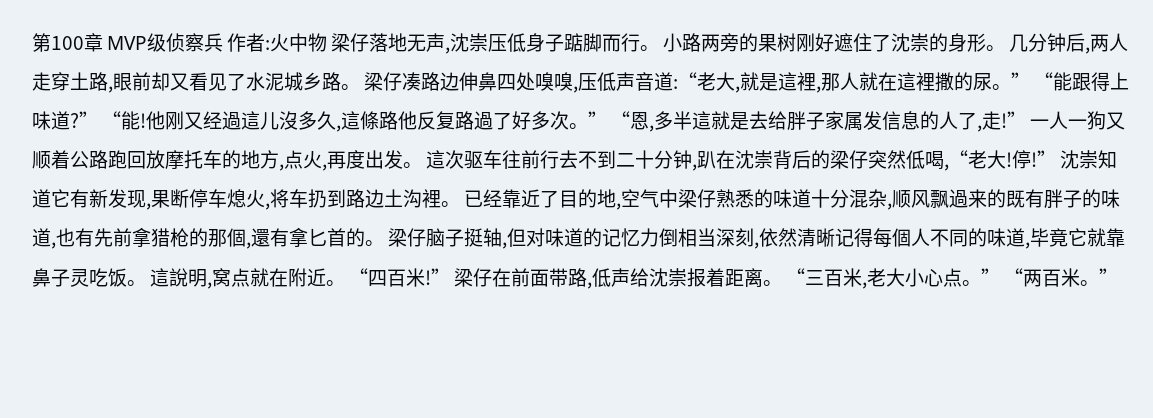第100章 MVP级侦察兵 作者:火中物 梁仔落地无声,沈崇压低身子踮脚而行。 小路两旁的果树刚好遮住了沈崇的身形。 几分钟后,两人走穿土路,眼前却又看见了水泥城乡路。 梁仔凑路边伸鼻四处嗅嗅,压低声音道:“老大,就是這裡,那人就在這裡撒的尿。” “能跟得上味道?” “能!他刚又经過這儿沒多久,這條路他反复路過了好多次。” “恩,多半這就是去给胖子家属发信息的人了,走!” 一人一狗又顺着公路跑回放摩托车的地方,点火,再度出发。 這次驱车往前行去不到二十分钟,趴在沈崇背后的梁仔突然低喝,“老大!停!” 沈崇知道它有新发现,果断停车熄火,将车扔到路边土沟裡。 已经靠近了目的地,空气中梁仔熟悉的味道十分混杂,顺风飘過来的既有胖子的味道,也有先前拿猎枪的那個,還有拿匕首的。 梁仔脑子挺轴,但对味道的记忆力倒相当深刻,依然清晰记得每個人不同的味道,毕竟它就靠鼻子灵吃饭。 這說明,窝点就在附近。 “四百米!” 梁仔在前面带路,低声给沈崇报着距离。 “三百米,老大小心点。” “两百米。”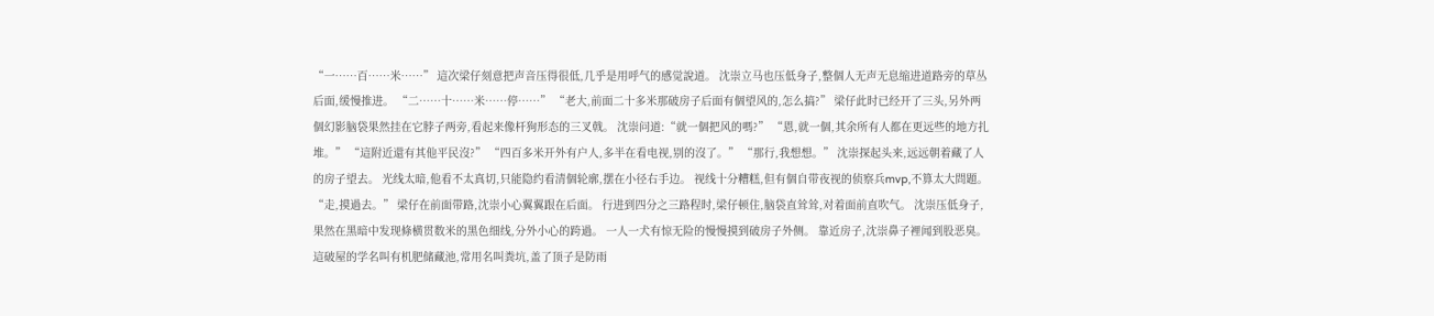“一……百……米……” 這次梁仔刻意把声音压得很低,几乎是用呼气的感觉說道。 沈崇立马也压低身子,整個人无声无息缩进道路旁的草丛后面,缓慢推进。 “二……十……米……停……” “老大,前面二十多米那破房子后面有個望风的,怎么搞?” 梁仔此时已经开了三头,另外两個幻影脑袋果然挂在它脖子两旁,看起来像杆狗形态的三叉戟。 沈崇问道:“就一個把风的嗎?” “恩,就一個,其余所有人都在更远些的地方扎堆。” “這附近還有其他平民沒?” “四百多米开外有户人,多半在看电视,别的沒了。” “那行,我想想。” 沈崇探起头来,远远朝着藏了人的房子望去。 光线太暗,他看不太真切,只能隐约看清個轮廓,摆在小径右手边。 视线十分糟糕,但有個自带夜视的侦察兵mvp,不算太大問題。 “走,摸過去。” 梁仔在前面带路,沈崇小心翼翼跟在后面。 行进到四分之三路程时,梁仔顿住,脑袋直耸耸,对着面前直吹气。 沈崇压低身子,果然在黑暗中发现條横贯数米的黑色细线,分外小心的跨過。 一人一犬有惊无险的慢慢摸到破房子外侧。 靠近房子,沈崇鼻子裡闻到股恶臭。 這破屋的学名叫有机肥储藏池,常用名叫粪坑,盖了顶子是防雨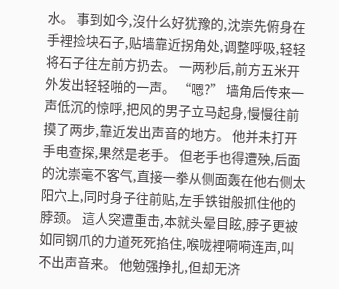水。 事到如今,沒什么好犹豫的,沈崇先俯身在手裡捡块石子,贴墙靠近拐角处,调整呼吸,轻轻将石子往左前方扔去。 一两秒后,前方五米开外发出轻轻啪的一声。 “嗯?” 墙角后传来一声低沉的惊呼,把风的男子立马起身,慢慢往前摸了两步,靠近发出声音的地方。 他并未打开手电查探,果然是老手。 但老手也得遭殃,后面的沈崇毫不客气,直接一拳从侧面轰在他右侧太阳穴上,同时身子往前贴,左手铁钳般抓住他的脖颈。 這人突遭重击,本就头晕目眩,脖子更被如同钢爪的力道死死掐住,喉咙裡嗬嗬连声,叫不出声音来。 他勉强挣扎,但却无济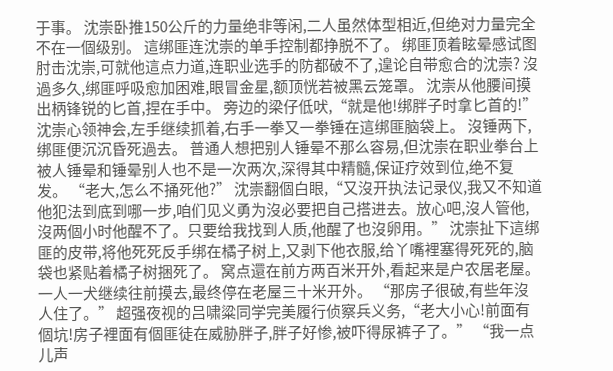于事。 沈崇卧推150公斤的力量绝非等闲,二人虽然体型相近,但绝对力量完全不在一個级别。 這绑匪连沈崇的单手控制都挣脱不了。 绑匪顶着眩晕感试图肘击沈崇,可就他這点力道,连职业选手的防都破不了,遑论自带愈合的沈崇? 沒過多久,绑匪呼吸愈加困难,眼冒金星,额顶恍若被黑云笼罩。 沈崇从他腰间摸出柄锋锐的匕首,捏在手中。 旁边的梁仔低吠,“就是他!绑胖子时拿匕首的!” 沈崇心领神会,左手继续抓着,右手一拳又一拳锤在這绑匪脑袋上。 沒锤两下,绑匪便沉沉昏死過去。 普通人想把别人锤晕不那么容易,但沈崇在职业拳台上被人锤晕和锤晕别人也不是一次两次,深得其中精髓,保证疗效到位,绝不复发。 “老大,怎么不捅死他?” 沈崇翻個白眼,“又沒开执法记录仪,我又不知道他犯法到底到哪一步,咱们见义勇为沒必要把自己搭进去。放心吧,沒人管他,沒两個小时他醒不了。只要给我找到人质,他醒了也沒卵用。” 沈崇扯下這绑匪的皮带,将他死死反手绑在橘子树上,又剥下他衣服,给丫嘴裡塞得死死的,脑袋也紧贴着橘子树捆死了。 窝点還在前方两百米开外,看起来是户农居老屋。 一人一犬继续往前摸去,最终停在老屋三十米开外。 “那房子很破,有些年沒人住了。” 超强夜视的吕啸粱同学完美履行侦察兵义务,“老大小心!前面有個坑!房子裡面有個匪徒在威胁胖子,胖子好惨,被吓得尿裤子了。” “我一点儿声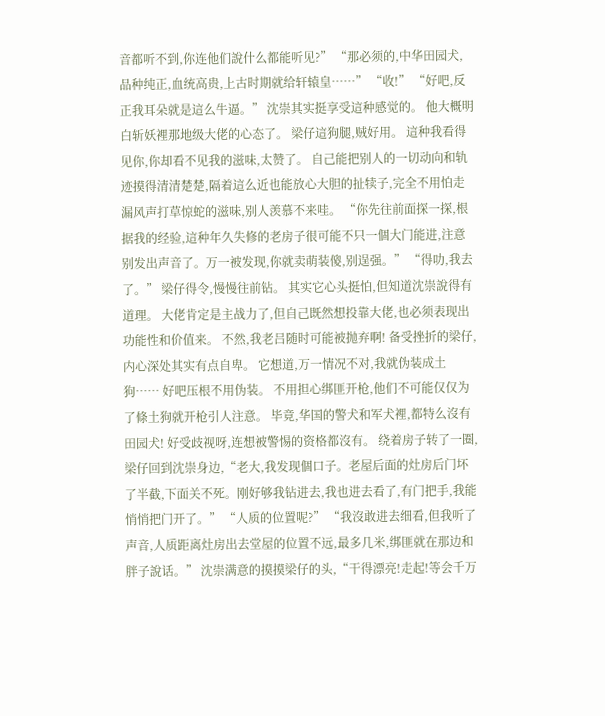音都听不到,你连他们說什么都能听见?” “那必须的,中华田园犬,品种纯正,血统高贵,上古时期就给轩辕皇……” “收!” “好吧,反正我耳朵就是這么牛逼。” 沈崇其实挺享受這种感觉的。 他大概明白斩妖裡那地级大佬的心态了。 梁仔這狗腿,贼好用。 這种我看得见你,你却看不见我的滋味,太赞了。 自己能把别人的一切动向和轨迹摸得清清楚楚,隔着這么近也能放心大胆的扯犊子,完全不用怕走漏风声打草惊蛇的滋味,别人羡慕不来哇。 “你先往前面探一探,根据我的经验,這种年久失修的老房子很可能不只一個大门能进,注意别发出声音了。万一被发现,你就卖萌装傻,别逞强。” “得叻,我去了。” 梁仔得令,慢慢往前钻。 其实它心头挺怕,但知道沈崇說得有道理。 大佬肯定是主战力了,但自己既然想投靠大佬,也必须表现出功能性和价值来。 不然,我老吕随时可能被抛弃啊! 备受挫折的梁仔,内心深处其实有点自卑。 它想道,万一情况不对,我就伪装成土狗…… 好吧压根不用伪装。 不用担心绑匪开枪,他们不可能仅仅为了條土狗就开枪引人注意。 毕竟,华国的警犬和军犬裡,都特么沒有田园犬! 好受歧视呀,连想被警惕的资格都沒有。 绕着房子转了一圈,梁仔回到沈崇身边,“老大,我发现個口子。老屋后面的灶房后门坏了半截,下面关不死。刚好够我钻进去,我也进去看了,有门把手,我能悄悄把门开了。” “人质的位置呢?” “我沒敢进去细看,但我听了声音,人质距离灶房出去堂屋的位置不远,最多几米,绑匪就在那边和胖子說话。” 沈崇满意的摸摸梁仔的头,“干得漂亮!走起!等会千万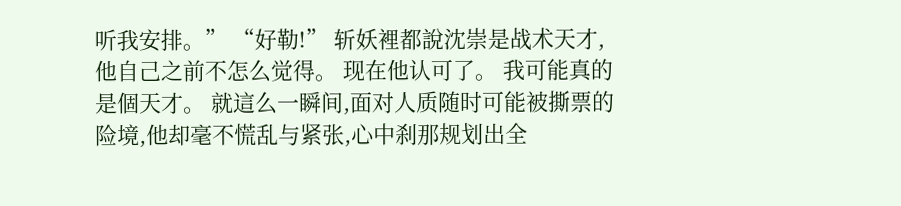听我安排。” “好勒!” 斩妖裡都說沈崇是战术天才,他自己之前不怎么觉得。 现在他认可了。 我可能真的是個天才。 就這么一瞬间,面对人质随时可能被撕票的险境,他却毫不慌乱与紧张,心中刹那规划出全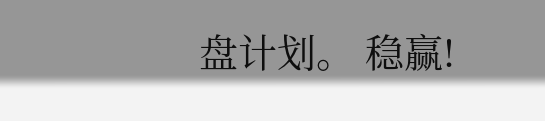盘计划。 稳赢!